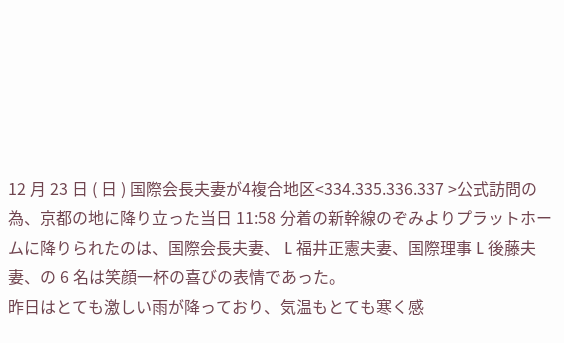12 月 23 日 ( 日 ) 国際会長夫妻が4複合地区<334.335.336.337 >公式訪問の為、京都の地に降り立った当日 11:58 分着の新幹線のぞみよりプラットホームに降りられたのは、国際会長夫妻、 L 福井正憲夫妻、国際理事 L 後藤夫妻、の 6 名は笑顔一杯の喜びの表情であった。
昨日はとても激しい雨が降っており、気温もとても寒く感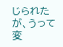じられたが、うって変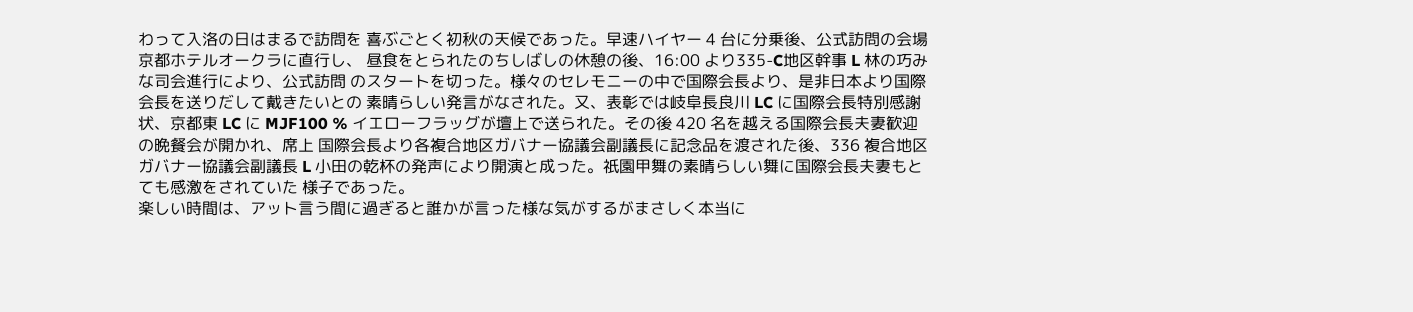わって入洛の日はまるで訪問を 喜ぶごとく初秋の天候であった。早速ハイヤー 4 台に分乗後、公式訪問の会場京都ホテルオークラに直行し、 昼食をとられたのちしばしの休憩の後、16:00 より335-C地区幹事 L 林の巧みな司会進行により、公式訪問 のスタートを切った。様々のセレモニーの中で国際会長より、是非日本より国際会長を送りだして戴きたいとの 素晴らしい発言がなされた。又、表彰では岐阜長良川 LC に国際会長特別感謝状、京都東 LC に MJF100 % イエローフラッグが壇上で送られた。その後 420 名を越える国際会長夫妻歓迎の晩餐会が開かれ、席上 国際会長より各複合地区ガバナー協議会副議長に記念品を渡された後、336 複合地区ガバナー協議会副議長 L 小田の乾杯の発声により開演と成った。祇園甲舞の素晴らしい舞に国際会長夫妻もとても感激をされていた 様子であった。
楽しい時間は、アット言う間に過ぎると誰かが言った様な気がするがまさしく本当に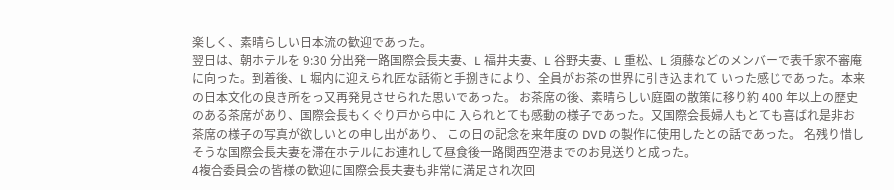楽しく、素晴らしい日本流の歓迎であった。
翌日は、朝ホテルを 9:30 分出発一路国際会長夫妻、L 福井夫妻、L 谷野夫妻、L 重松、L 須藤などのメンバーで表千家不審庵に向った。到着後、L 堀内に迎えられ匠な話術と手捌きにより、全員がお茶の世界に引き込まれて いった感じであった。本来の日本文化の良き所をっ又再発見させられた思いであった。 お茶席の後、素晴らしい庭園の散策に移り約 400 年以上の歴史のある茶席があり、国際会長もくぐり戸から中に 入られとても感動の様子であった。又国際会長婦人もとても喜ばれ是非お茶席の様子の写真が欲しいとの申し出があり、 この日の記念を来年度の DVD の製作に使用したとの話であった。 名残り惜しそうな国際会長夫妻を滞在ホテルにお連れして昼食後一路関西空港までのお見送りと成った。
4複合委員会の皆様の歓迎に国際会長夫妻も非常に満足され次回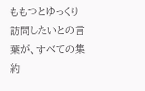ももつとゆっくり訪問したいとの言葉が、すべての集約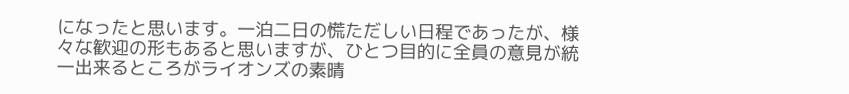になったと思います。一泊二日の慌ただしい日程であったが、様々な歓迎の形もあると思いますが、ひとつ目的に全員の意見が統一出来るところがライオンズの素晴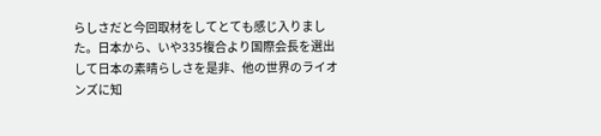らしさだと今回取材をしてとても感じ入りました。日本から、いや335複合より国際会長を選出して日本の素晴らしさを是非、他の世界のライオンズに知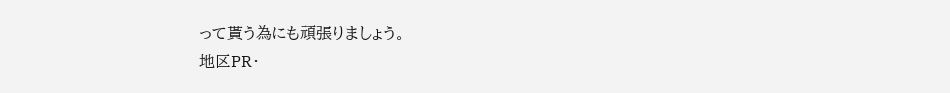って貰う為にも頑張りましょう。
地区PR・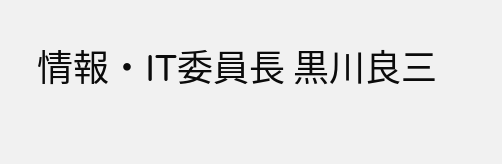情報・IT委員長 黒川良三